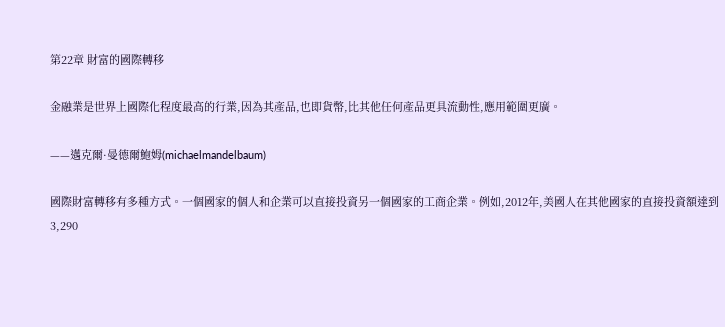第22章 財富的國際轉移

金融業是世界上國際化程度最高的行業,因為其產品,也即貨幣,比其他任何產品更具流動性,應用範圍更廣。

——邁克爾·曼德爾鮑姆(michaelmandelbaum)

國際財富轉移有多種方式。一個國家的個人和企業可以直接投資另一個國家的工商企業。例如,2012年,美國人在其他國家的直接投資額達到3,290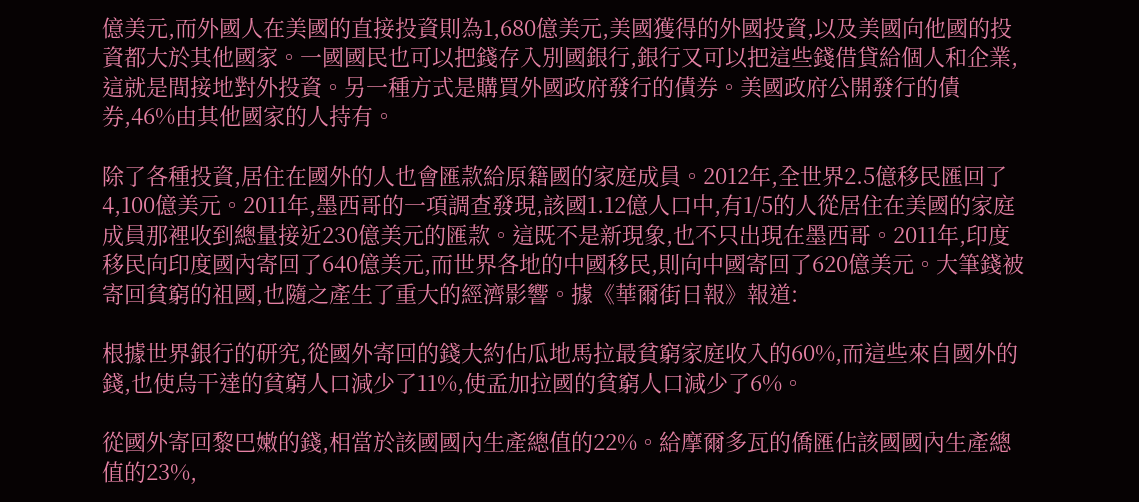億美元,而外國人在美國的直接投資則為1,680億美元,美國獲得的外國投資,以及美國向他國的投資都大於其他國家。一國國民也可以把錢存入別國銀行,銀行又可以把這些錢借貸給個人和企業,這就是間接地對外投資。另一種方式是購買外國政府發行的債券。美國政府公開發行的債券,46%由其他國家的人持有。

除了各種投資,居住在國外的人也會匯款給原籍國的家庭成員。2012年,全世界2.5億移民匯回了4,100億美元。2011年,墨西哥的一項調查發現,該國1.12億人口中,有1/5的人從居住在美國的家庭成員那裡收到總量接近230億美元的匯款。這既不是新現象,也不只出現在墨西哥。2011年,印度移民向印度國內寄回了640億美元,而世界各地的中國移民,則向中國寄回了620億美元。大筆錢被寄回貧窮的祖國,也隨之產生了重大的經濟影響。據《華爾街日報》報道:

根據世界銀行的研究,從國外寄回的錢大約佔瓜地馬拉最貧窮家庭收入的60%,而這些來自國外的錢,也使烏干達的貧窮人口減少了11%,使孟加拉國的貧窮人口減少了6%。

從國外寄回黎巴嫩的錢,相當於該國國內生產總值的22%。給摩爾多瓦的僑匯佔該國國內生產總值的23%,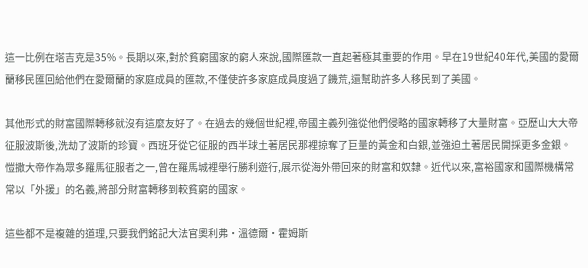這一比例在塔吉克是35%。長期以來,對於貧窮國家的窮人來說,國際匯款一直起著極其重要的作用。早在19世紀40年代,美國的愛爾蘭移民匯回給他們在愛爾蘭的家庭成員的匯款,不僅使許多家庭成員度過了饑荒,還幫助許多人移民到了美國。

其他形式的財富國際轉移就沒有這麼友好了。在過去的幾個世紀裡,帝國主義列強從他們侵略的國家轉移了大量財富。亞歷山大大帝征服波斯後,洗劫了波斯的珍寶。西班牙從它征服的西半球土著居民那裡掠奪了巨量的黃金和白銀,並強迫土著居民開採更多金銀。愷撒大帝作為眾多羅馬征服者之一,曾在羅馬城裡舉行勝利遊行,展示從海外帶回來的財富和奴隸。近代以來,富裕國家和國際機構常常以「外援」的名義,將部分財富轉移到較貧窮的國家。

這些都不是複雜的道理,只要我們銘記大法官奧利弗·溫德爾·霍姆斯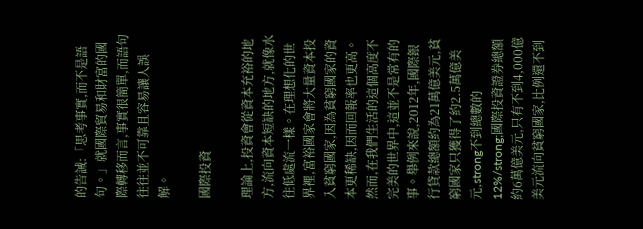的告誡:「思考事實,而不是語句。」就國際貿易和財富的國際轉移而言,事實很簡單,而語句往往並不可靠且容易讓人誤解。

國際投資

理論上,投資會從資本充裕的地方,流向資本短缺的地方,就像水往低處流一樣。在理想化的世界裡,富裕國家會將大量資本投入貧窮國家,因為貧窮國家的資本更稀缺,因而回報率也更高。然而,在我們生活的這個高度不完美的世界中,這並不是常有的事。舉例來說,2012年,國際銀行貸款總額約為21萬億美元,貧窮國家只獲得了約2.5萬億美元,strong不到總數的12%/strong;國際投資證券總額約6萬億美元,只有不到4,000億美元流向貧窮國家,比例還不到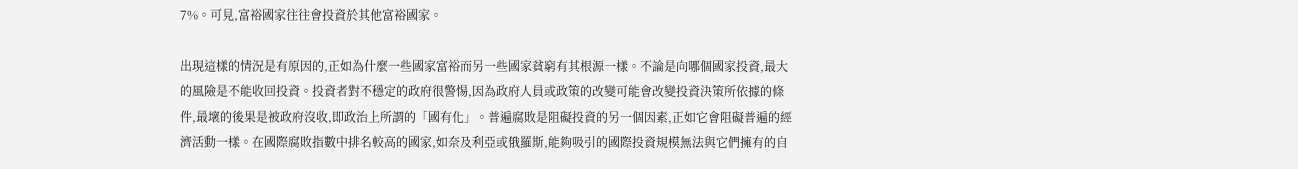7%。可見,富裕國家往往會投資於其他富裕國家。

出現這樣的情況是有原因的,正如為什麼一些國家富裕而另一些國家貧窮有其根源一樣。不論是向哪個國家投資,最大的風險是不能收回投資。投資者對不穩定的政府很警惕,因為政府人員或政策的改變可能會改變投資決策所依據的條件,最壞的後果是被政府沒收,即政治上所謂的「國有化」。普遍腐敗是阻礙投資的另一個因素,正如它會阻礙普遍的經濟活動一樣。在國際腐敗指數中排名較高的國家,如奈及利亞或俄羅斯,能夠吸引的國際投資規模無法與它們擁有的自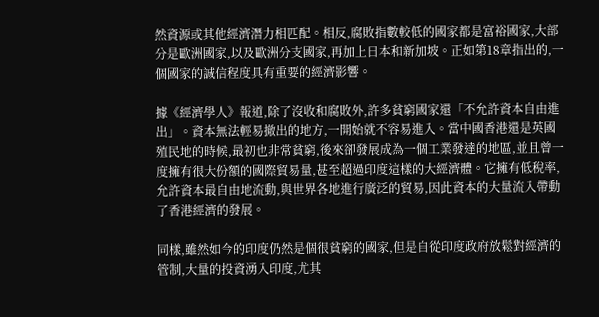然資源或其他經濟潛力相匹配。相反,腐敗指數較低的國家都是富裕國家,大部分是歐洲國家,以及歐洲分支國家,再加上日本和新加坡。正如第18章指出的,一個國家的誠信程度具有重要的經濟影響。

據《經濟學人》報道,除了沒收和腐敗外,許多貧窮國家還「不允許資本自由進出」。資本無法輕易撤出的地方,一開始就不容易進入。當中國香港還是英國殖民地的時候,最初也非常貧窮,後來卻發展成為一個工業發達的地區,並且曾一度擁有很大份額的國際貿易量,甚至超過印度這樣的大經濟體。它擁有低稅率,允許資本最自由地流動,與世界各地進行廣泛的貿易,因此資本的大量流入帶動了香港經濟的發展。

同樣,雖然如今的印度仍然是個很貧窮的國家,但是自從印度政府放鬆對經濟的管制,大量的投資湧入印度,尤其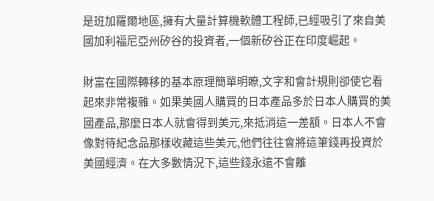是班加羅爾地區,擁有大量計算機軟體工程師,已經吸引了來自美國加利福尼亞州矽谷的投資者,一個新矽谷正在印度崛起。

財富在國際轉移的基本原理簡單明瞭,文字和會計規則卻使它看起來非常複雜。如果美國人購買的日本產品多於日本人購買的美國產品,那麼日本人就會得到美元,來抵消這一差額。日本人不會像對待紀念品那樣收藏這些美元,他們往往會將這筆錢再投資於美國經濟。在大多數情況下,這些錢永遠不會離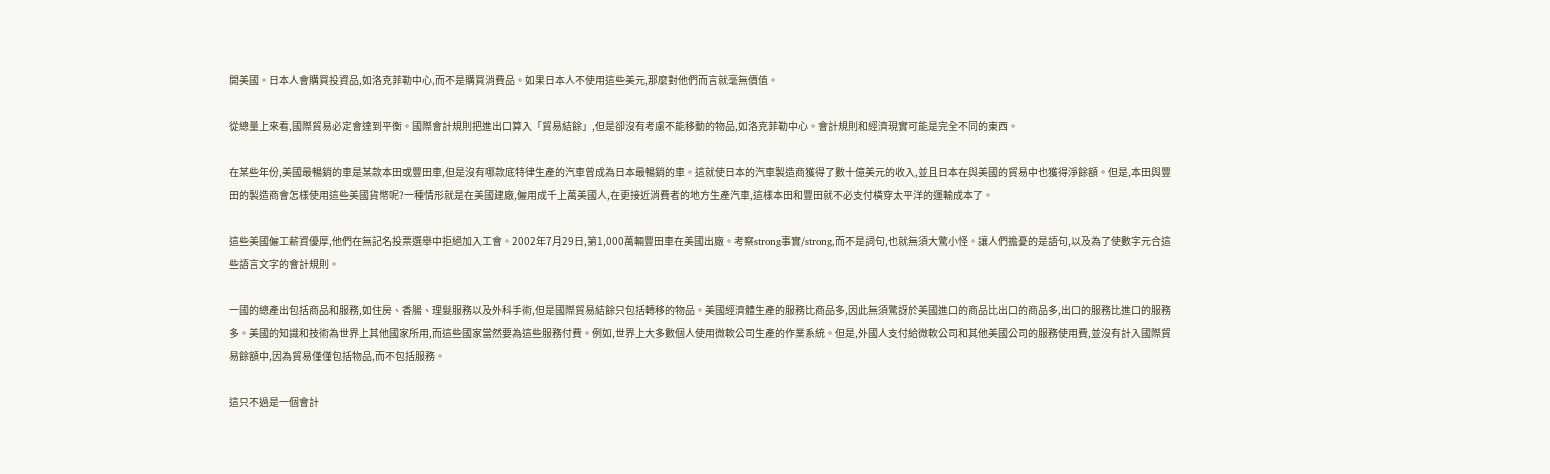開美國。日本人會購買投資品,如洛克菲勒中心,而不是購買消費品。如果日本人不使用這些美元,那麼對他們而言就毫無價值。

從總量上來看,國際貿易必定會達到平衡。國際會計規則把進出口算入「貿易結餘」,但是卻沒有考慮不能移動的物品,如洛克菲勒中心。會計規則和經濟現實可能是完全不同的東西。

在某些年份,美國最暢銷的車是某款本田或豐田車,但是沒有哪款底特律生產的汽車曾成為日本最暢銷的車。這就使日本的汽車製造商獲得了數十億美元的收入,並且日本在與美國的貿易中也獲得淨餘額。但是,本田與豐田的製造商會怎樣使用這些美國貨幣呢?一種情形就是在美國建廠,僱用成千上萬美國人,在更接近消費者的地方生產汽車,這樣本田和豐田就不必支付橫穿太平洋的運輸成本了。

這些美國僱工薪資優厚,他們在無記名投票選舉中拒絕加入工會。2002年7月29日,第1,000萬輛豐田車在美國出廠。考察strong事實/strong,而不是詞句,也就無須大驚小怪。讓人們擔憂的是語句,以及為了使數字元合這些語言文字的會計規則。

一國的總產出包括商品和服務,如住房、香腸、理髮服務以及外科手術,但是國際貿易結餘只包括轉移的物品。美國經濟體生產的服務比商品多,因此無須驚訝於美國進口的商品比出口的商品多,出口的服務比進口的服務多。美國的知識和技術為世界上其他國家所用,而這些國家當然要為這些服務付費。例如,世界上大多數個人使用微軟公司生產的作業系統。但是,外國人支付給微軟公司和其他美國公司的服務使用費,並沒有計入國際貿易餘額中,因為貿易僅僅包括物品,而不包括服務。

這只不過是一個會計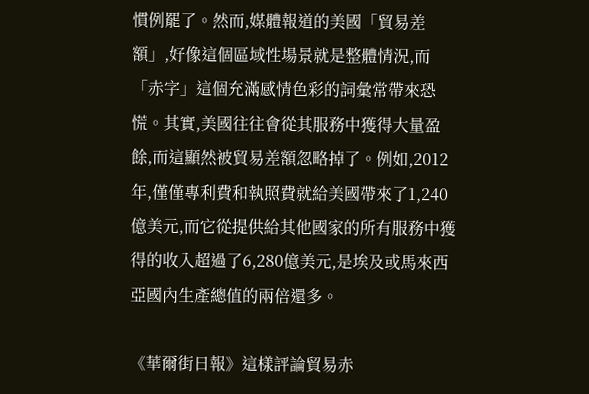慣例罷了。然而,媒體報道的美國「貿易差額」,好像這個區域性場景就是整體情況,而「赤字」這個充滿感情色彩的詞彙常帶來恐慌。其實,美國往往會從其服務中獲得大量盈餘,而這顯然被貿易差額忽略掉了。例如,2012年,僅僅專利費和執照費就給美國帶來了1,240億美元,而它從提供給其他國家的所有服務中獲得的收入超過了6,280億美元,是埃及或馬來西亞國內生產總值的兩倍還多。

《華爾街日報》這樣評論貿易赤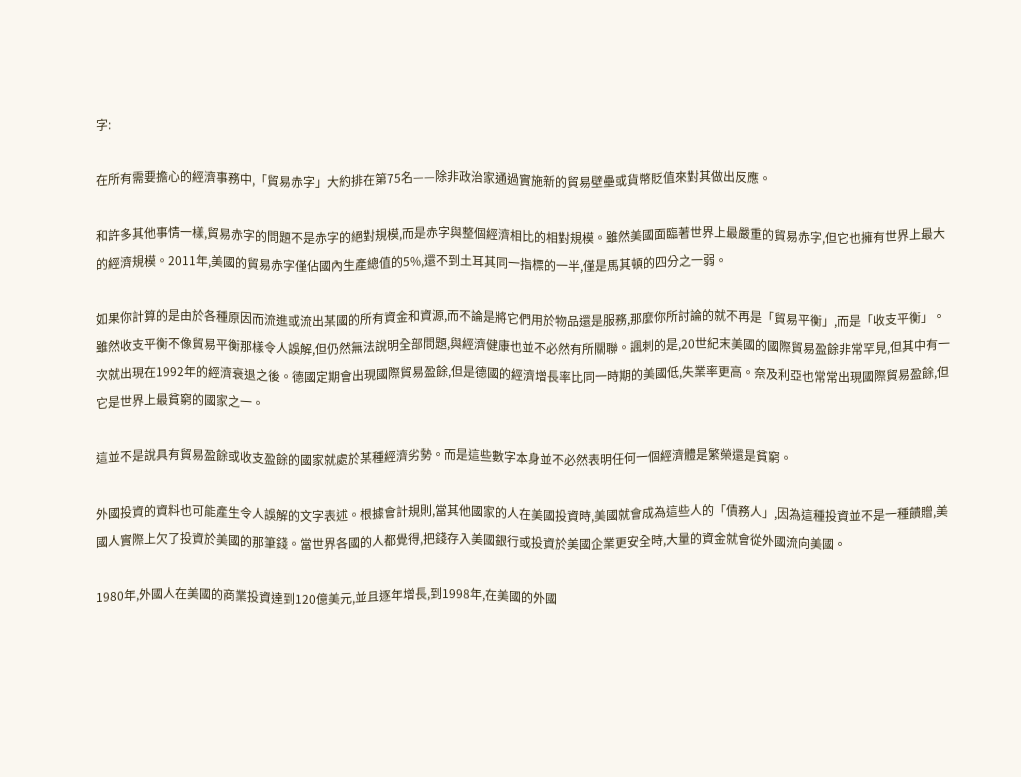字:

在所有需要擔心的經濟事務中,「貿易赤字」大約排在第75名——除非政治家通過實施新的貿易壁壘或貨幣貶值來對其做出反應。

和許多其他事情一樣,貿易赤字的問題不是赤字的絕對規模,而是赤字與整個經濟相比的相對規模。雖然美國面臨著世界上最嚴重的貿易赤字,但它也擁有世界上最大的經濟規模。2011年,美國的貿易赤字僅佔國內生產總值的5%,還不到土耳其同一指標的一半,僅是馬其頓的四分之一弱。

如果你計算的是由於各種原因而流進或流出某國的所有資金和資源,而不論是將它們用於物品還是服務,那麼你所討論的就不再是「貿易平衡」,而是「收支平衡」。雖然收支平衡不像貿易平衡那樣令人誤解,但仍然無法說明全部問題,與經濟健康也並不必然有所關聯。諷刺的是,20世紀末美國的國際貿易盈餘非常罕見,但其中有一次就出現在1992年的經濟衰退之後。德國定期會出現國際貿易盈餘,但是德國的經濟增長率比同一時期的美國低,失業率更高。奈及利亞也常常出現國際貿易盈餘,但它是世界上最貧窮的國家之一。

這並不是說具有貿易盈餘或收支盈餘的國家就處於某種經濟劣勢。而是這些數字本身並不必然表明任何一個經濟體是繁榮還是貧窮。

外國投資的資料也可能產生令人誤解的文字表述。根據會計規則,當其他國家的人在美國投資時,美國就會成為這些人的「債務人」,因為這種投資並不是一種饋贈,美國人實際上欠了投資於美國的那筆錢。當世界各國的人都覺得,把錢存入美國銀行或投資於美國企業更安全時,大量的資金就會從外國流向美國。

1980年,外國人在美國的商業投資達到120億美元,並且逐年增長,到1998年,在美國的外國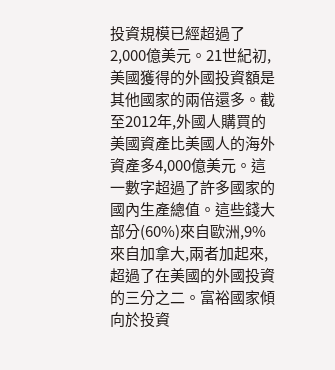投資規模已經超過了2,000億美元。21世紀初,美國獲得的外國投資額是其他國家的兩倍還多。截至2012年,外國人購買的美國資產比美國人的海外資產多4,000億美元。這一數字超過了許多國家的國內生產總值。這些錢大部分(60%)來自歐洲,9%來自加拿大,兩者加起來,超過了在美國的外國投資的三分之二。富裕國家傾向於投資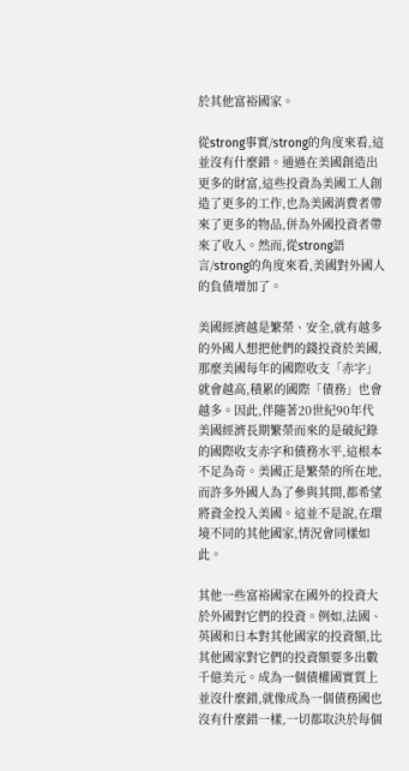於其他富裕國家。

從strong事實/strong的角度來看,這並沒有什麼錯。通過在美國創造出更多的財富,這些投資為美國工人創造了更多的工作,也為美國消費者帶來了更多的物品,併為外國投資者帶來了收入。然而,從strong語言/strong的角度來看,美國對外國人的負債增加了。

美國經濟越是繁榮、安全,就有越多的外國人想把他們的錢投資於美國,那麼美國每年的國際收支「赤字」就會越高,積累的國際「債務」也會越多。因此,伴隨著20世紀90年代美國經濟長期繁榮而來的是破紀錄的國際收支赤字和債務水平,這根本不足為奇。美國正是繁榮的所在地,而許多外國人為了參與其間,都希望將資金投入美國。這並不是說,在環境不同的其他國家,情況會同樣如此。

其他一些富裕國家在國外的投資大於外國對它們的投資。例如,法國、英國和日本對其他國家的投資額,比其他國家對它們的投資額要多出數千億美元。成為一個債權國實質上並沒什麼錯,就像成為一個債務國也沒有什麼錯一樣,一切都取決於每個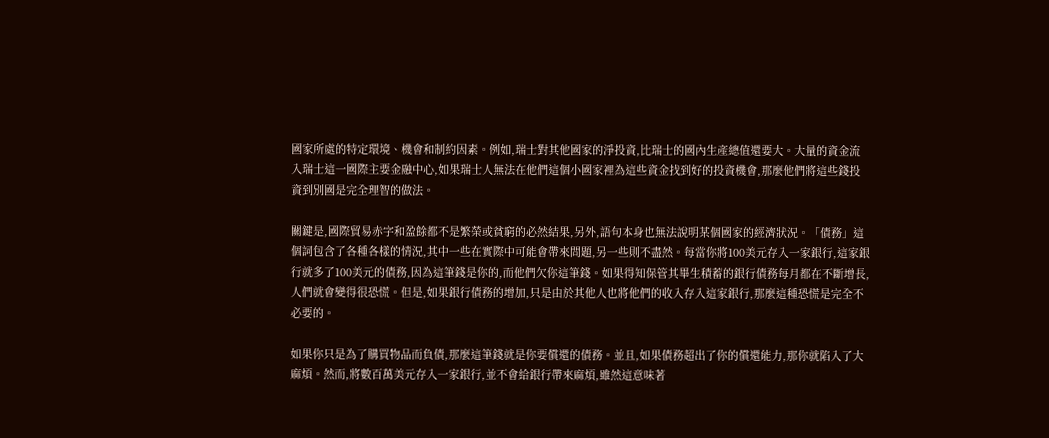國家所處的特定環境、機會和制約因素。例如,瑞士對其他國家的淨投資,比瑞士的國內生產總值還要大。大量的資金流入瑞士這一國際主要金融中心,如果瑞士人無法在他們這個小國家裡為這些資金找到好的投資機會,那麼他們將這些錢投資到別國是完全理智的做法。

關鍵是,國際貿易赤字和盈餘都不是繁榮或貧窮的必然結果,另外,語句本身也無法說明某個國家的經濟狀況。「債務」這個詞包含了各種各樣的情況,其中一些在實際中可能會帶來問題,另一些則不盡然。每當你將100美元存入一家銀行,這家銀行就多了100美元的債務,因為這筆錢是你的,而他們欠你這筆錢。如果得知保管其畢生積蓄的銀行債務每月都在不斷增長,人們就會變得很恐慌。但是,如果銀行債務的增加,只是由於其他人也將他們的收入存入這家銀行,那麼這種恐慌是完全不必要的。

如果你只是為了購買物品而負債,那麼這筆錢就是你要償還的債務。並且,如果債務超出了你的償還能力,那你就陷入了大麻煩。然而,將數百萬美元存入一家銀行,並不會給銀行帶來麻煩,雖然這意味著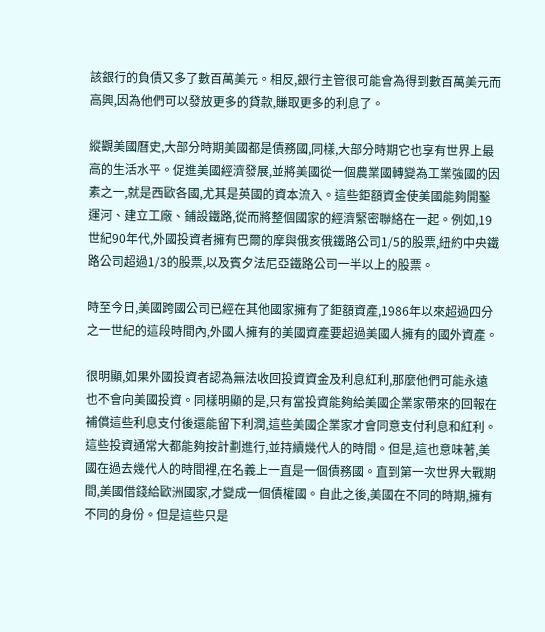該銀行的負債又多了數百萬美元。相反,銀行主管很可能會為得到數百萬美元而高興,因為他們可以發放更多的貸款,賺取更多的利息了。

縱觀美國曆史,大部分時期美國都是債務國,同樣,大部分時期它也享有世界上最高的生活水平。促進美國經濟發展,並將美國從一個農業國轉變為工業強國的因素之一,就是西歐各國,尤其是英國的資本流入。這些鉅額資金使美國能夠開鑿運河、建立工廠、鋪設鐵路,從而將整個國家的經濟緊密聯絡在一起。例如,19世紀90年代,外國投資者擁有巴爾的摩與俄亥俄鐵路公司1/5的股票,紐約中央鐵路公司超過1/3的股票,以及賓夕法尼亞鐵路公司一半以上的股票。

時至今日,美國跨國公司已經在其他國家擁有了鉅額資產,1986年以來超過四分之一世紀的這段時間內,外國人擁有的美國資產要超過美國人擁有的國外資產。

很明顯,如果外國投資者認為無法收回投資資金及利息紅利,那麼他們可能永遠也不會向美國投資。同樣明顯的是,只有當投資能夠給美國企業家帶來的回報在補償這些利息支付後還能留下利潤,這些美國企業家才會同意支付利息和紅利。這些投資通常大都能夠按計劃進行,並持續幾代人的時間。但是,這也意味著,美國在過去幾代人的時間裡,在名義上一直是一個債務國。直到第一次世界大戰期間,美國借錢給歐洲國家,才變成一個債權國。自此之後,美國在不同的時期,擁有不同的身份。但是這些只是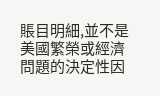賬目明細,並不是美國繁榮或經濟問題的決定性因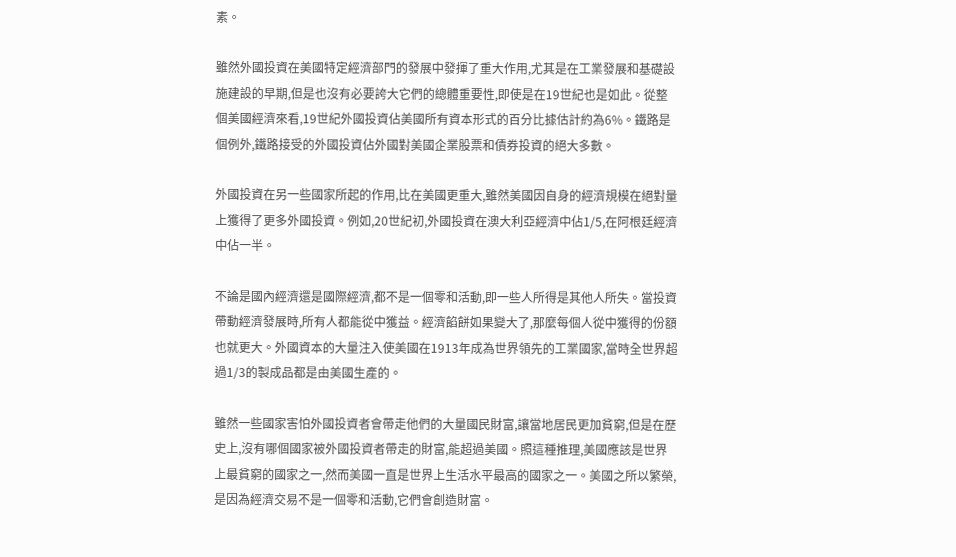素。

雖然外國投資在美國特定經濟部門的發展中發揮了重大作用,尤其是在工業發展和基礎設施建設的早期,但是也沒有必要誇大它們的總體重要性,即使是在19世紀也是如此。從整個美國經濟來看,19世紀外國投資佔美國所有資本形式的百分比據估計約為6%。鐵路是個例外,鐵路接受的外國投資佔外國對美國企業股票和債券投資的絕大多數。

外國投資在另一些國家所起的作用,比在美國更重大,雖然美國因自身的經濟規模在絕對量上獲得了更多外國投資。例如,20世紀初,外國投資在澳大利亞經濟中佔1/5,在阿根廷經濟中佔一半。

不論是國內經濟還是國際經濟,都不是一個零和活動,即一些人所得是其他人所失。當投資帶動經濟發展時,所有人都能從中獲益。經濟餡餅如果變大了,那麼每個人從中獲得的份額也就更大。外國資本的大量注入使美國在1913年成為世界領先的工業國家,當時全世界超過1/3的製成品都是由美國生產的。

雖然一些國家害怕外國投資者會帶走他們的大量國民財富,讓當地居民更加貧窮,但是在歷史上,沒有哪個國家被外國投資者帶走的財富,能超過美國。照這種推理,美國應該是世界上最貧窮的國家之一,然而美國一直是世界上生活水平最高的國家之一。美國之所以繁榮,是因為經濟交易不是一個零和活動,它們會創造財富。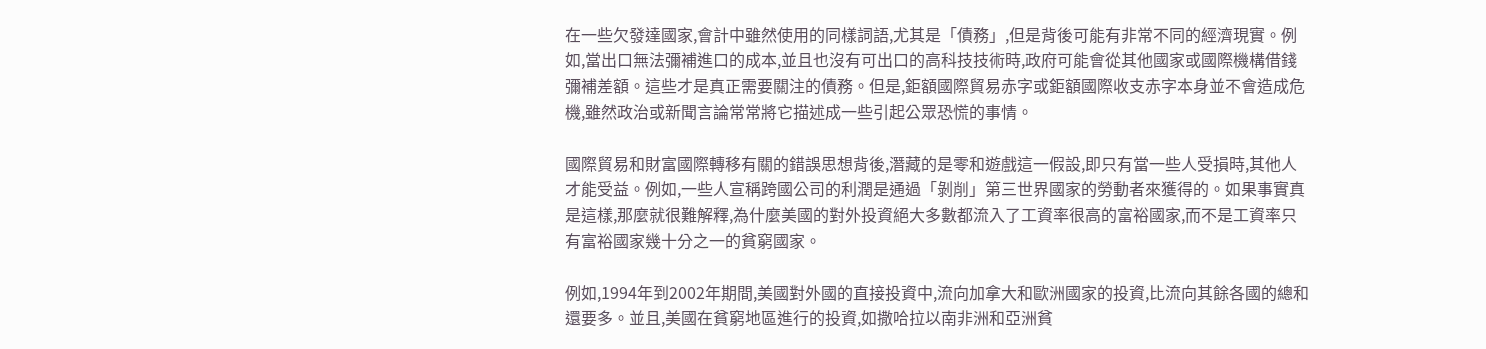在一些欠發達國家,會計中雖然使用的同樣詞語,尤其是「債務」,但是背後可能有非常不同的經濟現實。例如,當出口無法彌補進口的成本,並且也沒有可出口的高科技技術時,政府可能會從其他國家或國際機構借錢彌補差額。這些才是真正需要關注的債務。但是,鉅額國際貿易赤字或鉅額國際收支赤字本身並不會造成危機,雖然政治或新聞言論常常將它描述成一些引起公眾恐慌的事情。

國際貿易和財富國際轉移有關的錯誤思想背後,潛藏的是零和遊戲這一假設,即只有當一些人受損時,其他人才能受益。例如,一些人宣稱跨國公司的利潤是通過「剝削」第三世界國家的勞動者來獲得的。如果事實真是這樣,那麼就很難解釋,為什麼美國的對外投資絕大多數都流入了工資率很高的富裕國家,而不是工資率只有富裕國家幾十分之一的貧窮國家。

例如,1994年到2002年期間,美國對外國的直接投資中,流向加拿大和歐洲國家的投資,比流向其餘各國的總和還要多。並且,美國在貧窮地區進行的投資,如撒哈拉以南非洲和亞洲貧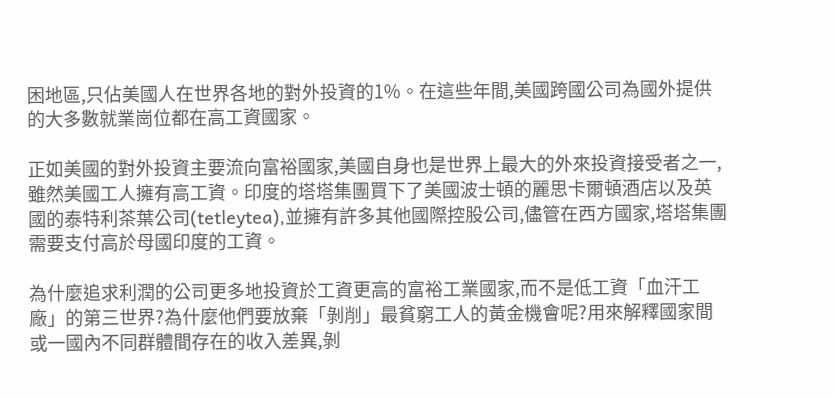困地區,只佔美國人在世界各地的對外投資的1%。在這些年間,美國跨國公司為國外提供的大多數就業崗位都在高工資國家。

正如美國的對外投資主要流向富裕國家,美國自身也是世界上最大的外來投資接受者之一,雖然美國工人擁有高工資。印度的塔塔集團買下了美國波士頓的麗思卡爾頓酒店以及英國的泰特利茶葉公司(tetleytea),並擁有許多其他國際控股公司,儘管在西方國家,塔塔集團需要支付高於母國印度的工資。

為什麼追求利潤的公司更多地投資於工資更高的富裕工業國家,而不是低工資「血汗工廠」的第三世界?為什麼他們要放棄「剝削」最貧窮工人的黃金機會呢?用來解釋國家間或一國內不同群體間存在的收入差異,剝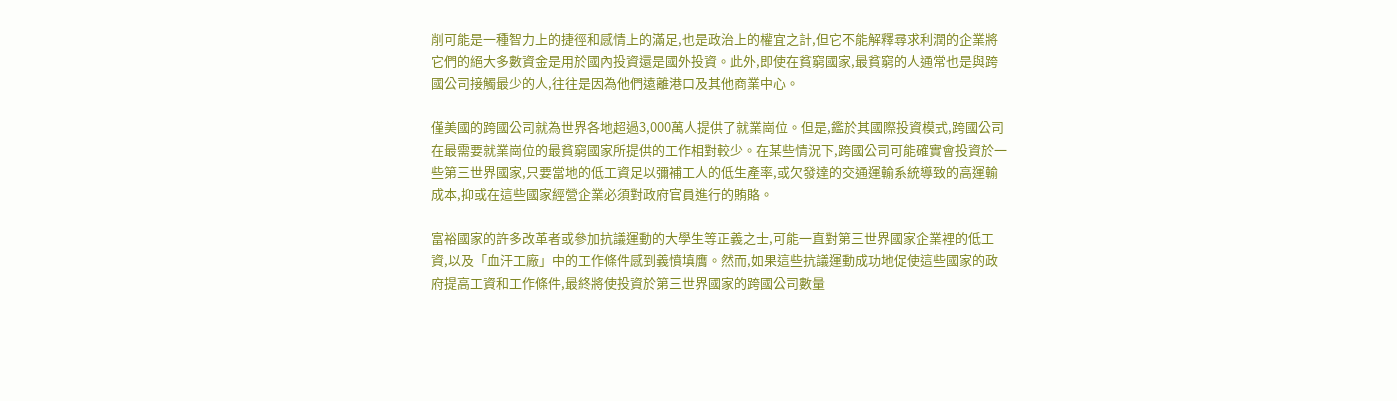削可能是一種智力上的捷徑和感情上的滿足,也是政治上的權宜之計,但它不能解釋尋求利潤的企業將它們的絕大多數資金是用於國內投資還是國外投資。此外,即使在貧窮國家,最貧窮的人通常也是與跨國公司接觸最少的人,往往是因為他們遠離港口及其他商業中心。

僅美國的跨國公司就為世界各地超過3,000萬人提供了就業崗位。但是,鑑於其國際投資模式,跨國公司在最需要就業崗位的最貧窮國家所提供的工作相對較少。在某些情況下,跨國公司可能確實會投資於一些第三世界國家,只要當地的低工資足以彌補工人的低生產率,或欠發達的交通運輸系統導致的高運輸成本,抑或在這些國家經營企業必須對政府官員進行的賄賂。

富裕國家的許多改革者或參加抗議運動的大學生等正義之士,可能一直對第三世界國家企業裡的低工資,以及「血汗工廠」中的工作條件感到義憤填膺。然而,如果這些抗議運動成功地促使這些國家的政府提高工資和工作條件,最終將使投資於第三世界國家的跨國公司數量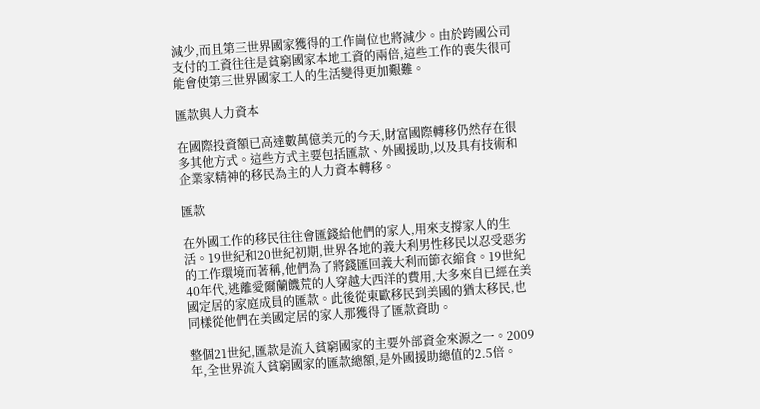減少,而且第三世界國家獲得的工作崗位也將減少。由於跨國公司支付的工資往往是貧窮國家本地工資的兩倍,這些工作的喪失很可能會使第三世界國家工人的生活變得更加艱難。

匯款與人力資本

在國際投資額已高達數萬億美元的今天,財富國際轉移仍然存在很多其他方式。這些方式主要包括匯款、外國援助,以及具有技術和企業家精神的移民為主的人力資本轉移。

匯款

在外國工作的移民往往會匯錢給他們的家人,用來支撐家人的生活。19世紀和20世紀初期,世界各地的義大利男性移民以忍受惡劣的工作環境而著稱,他們為了將錢匯回義大利而節衣縮食。19世紀40年代,逃離愛爾蘭饑荒的人穿越大西洋的費用,大多來自已經在美國定居的家庭成員的匯款。此後從東歐移民到美國的猶太移民,也同樣從他們在美國定居的家人那獲得了匯款資助。

整個21世紀,匯款是流入貧窮國家的主要外部資金來源之一。2009年,全世界流入貧窮國家的匯款總額,是外國援助總值的2.5倍。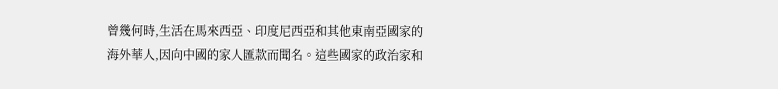曾幾何時,生活在馬來西亞、印度尼西亞和其他東南亞國家的海外華人,因向中國的家人匯款而聞名。這些國家的政治家和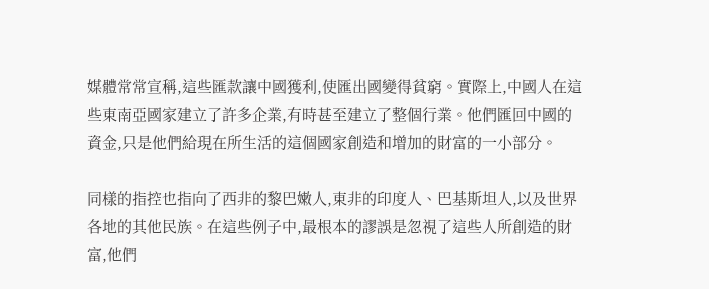媒體常常宣稱,這些匯款讓中國獲利,使匯出國變得貧窮。實際上,中國人在這些東南亞國家建立了許多企業,有時甚至建立了整個行業。他們匯回中國的資金,只是他們給現在所生活的這個國家創造和增加的財富的一小部分。

同樣的指控也指向了西非的黎巴嫩人,東非的印度人、巴基斯坦人,以及世界各地的其他民族。在這些例子中,最根本的謬誤是忽視了這些人所創造的財富,他們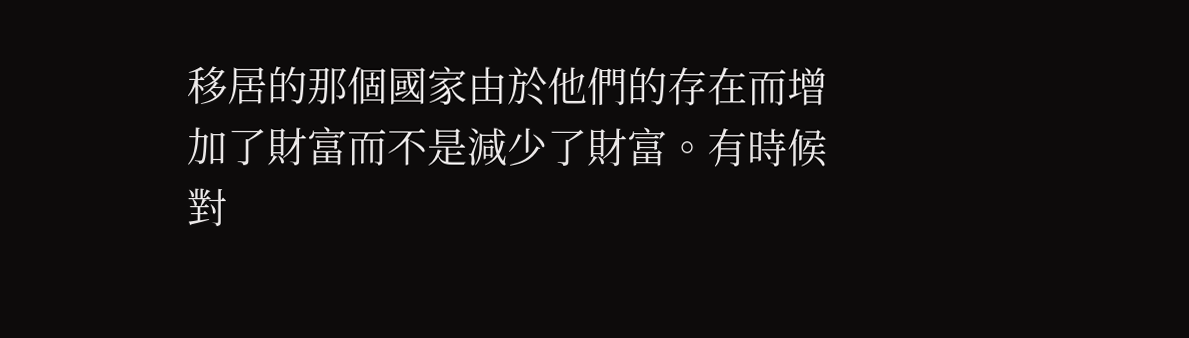移居的那個國家由於他們的存在而增加了財富而不是減少了財富。有時候對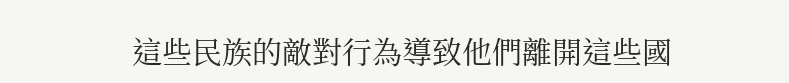這些民族的敵對行為導致他們離開這些國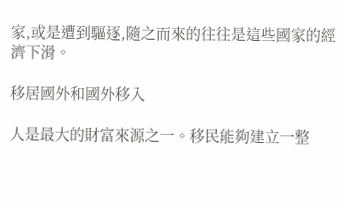家,或是遭到驅逐,隨之而來的往往是這些國家的經濟下滑。

移居國外和國外移入

人是最大的財富來源之一。移民能夠建立一整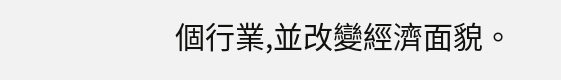個行業,並改變經濟面貌。